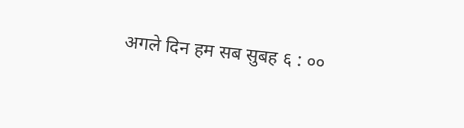अगले दिन हम सब सुबह ६ : ००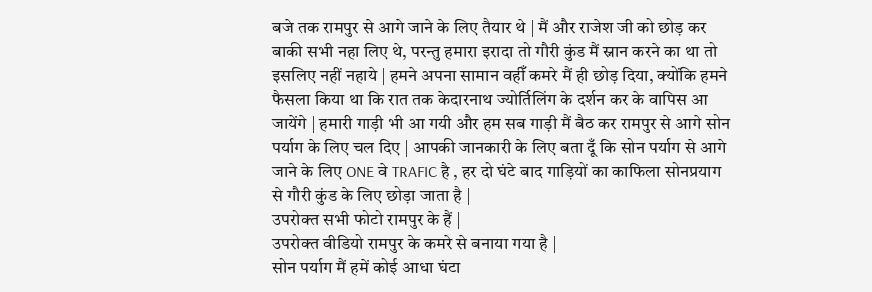बजे तक रामपुर से आगे जाने के लिए तैयार थे | मैं और राजेश जी को छोड़ कर बाकी सभी नहा लिए थे, परन्तु हमारा इरादा तो गौरी कुंड मैं स्नान करने का था तो इसलिए नहीं नहाये | हमने अपना सामान वहीँ कमरे मैं ही छोड़ दिया, क्योंकि हमने फैसला किया था कि रात तक केदारनाथ ज्योर्तिलिंग के दर्शन कर के वापिस आ जायेंगे | हमारी गाड़ी भी आ गयी और हम सब गाड़ी मैं बैठ कर रामपुर से आगे सोन पर्याग के लिए चल दिए | आपकी जानकारी के लिए बता दूँ कि सोन पर्याग से आगे जाने के लिए ONE वे TRAFIC है , हर दो घंटे बाद गाड़ियों का काफिला सोनप्रयाग से गौरी कुंड के लिए छोड़ा जाता है |
उपरोक्त सभी फोटो रामपुर के हैं |
उपरोक्त वीडियो रामपुर के कमरे से बनाया गया है |
सोन पर्याग मैं हमें कोई आधा घंटा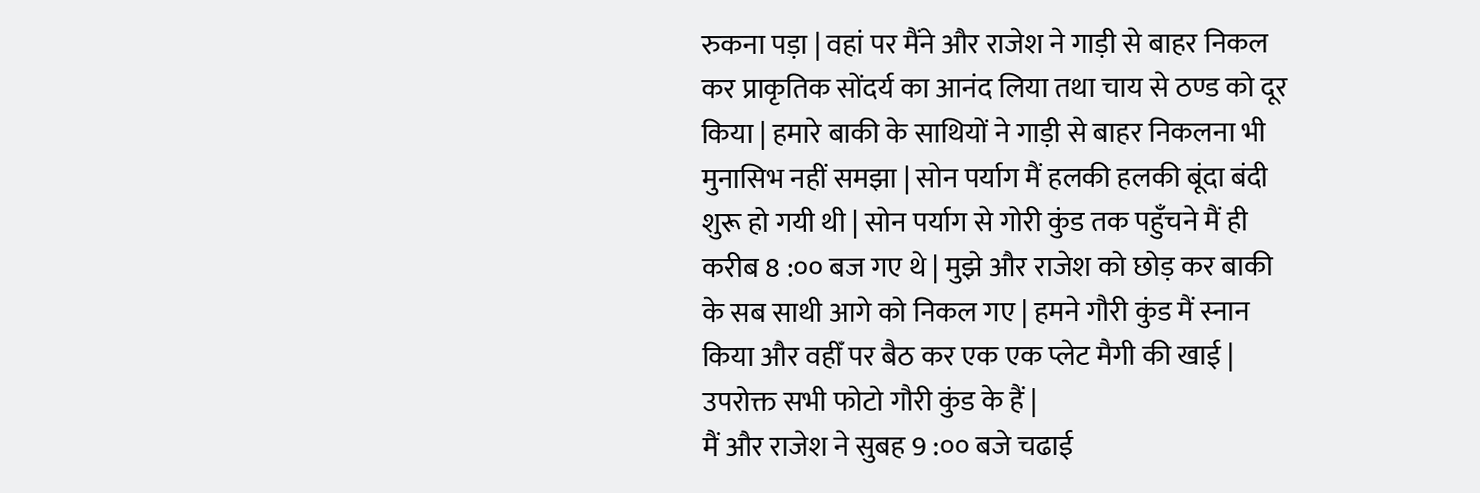रुकना पड़ा | वहां पर मैंने और राजेश ने गाड़ी से बाहर निकल कर प्राकृतिक सोंदर्य का आनंद लिया तथा चाय से ठण्ड को दूर किया | हमारे बाकी के साथियों ने गाड़ी से बाहर निकलना भी मुनासिभ नहीं समझा | सोन पर्याग मैं हलकी हलकी बूंदा बंदी शुरू हो गयी थी | सोन पर्याग से गोरी कुंड तक पहुँचने मैं ही करीब 8 :०० बज गए थे | मुझे और राजेश को छोड़ कर बाकी के सब साथी आगे को निकल गए | हमने गौरी कुंड मैं स्नान किया और वहीँ पर बैठ कर एक एक प्लेट मैगी की खाई |
उपरोक्त सभी फोटो गौरी कुंड के हैं |
मैं और राजेश ने सुबह 9 :०० बजे चढाई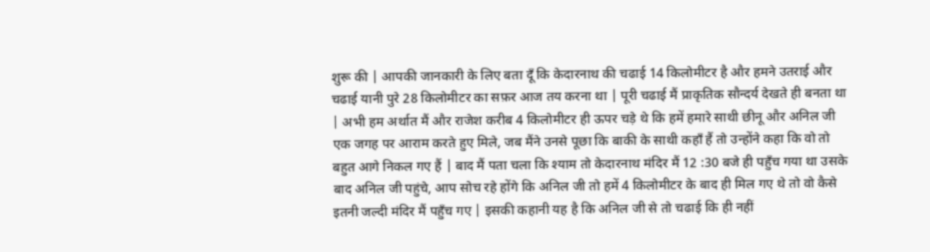शुरू की | आपकी जानकारी के लिए बता दूँ कि केदारनाथ की चढाई 14 किलोमीटर है और हमने उतराई और चढाई यानी पुरे 28 किलोमीटर का सफ़र आज तय करना था | पूरी चढाई मैं प्राकृतिक सौन्दर्य देखते ही बनता था | अभी हम अर्थात मैं और राजेश करीब 4 किलोमीटर ही ऊपर चड़े थे कि हमें हमारे साथी छीनू और अनिल जी एक जगह पर आराम करते हुए मिले, जब मैंने उनसे पूछा कि बाकी के साथी कहाँ हैं तो उन्होंने कहा कि वो तो बहुत आगे निकल गए हैं | बाद मैं पता चला कि श्याम तो केदारनाथ मंदिर मैं 12 :30 बजे ही पहुँच गया था उसके बाद अनिल जी पहुंचे, आप सोच रहे होंगे कि अनिल जी तो हमें 4 किलोमीटर के बाद ही मिल गए थे तो वो कैसे इतनी जल्दी मंदिर मैं पहुँच गए | इसकी कहानी यह है कि अनिल जी से तो चढाई कि ही नहीं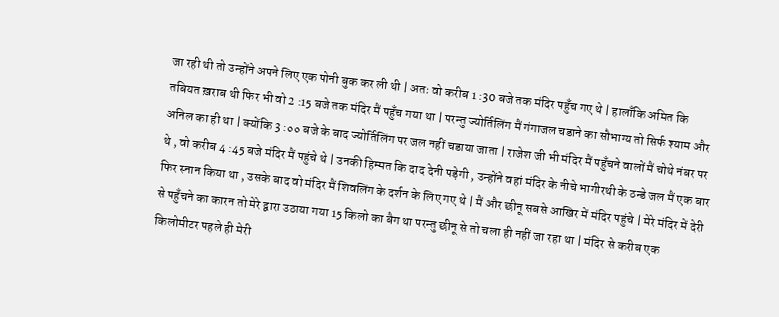जा रही थी तो उन्होंने अपने लिए एक पोनी बुक कर ली थी | अतः वो करीब 1 :30 बजे तक मंदिर पहुँच गए थे | हालाँकि अमित कि तबियत ख़राब थी फिर भी वो 2 :15 बजे तक मंदिर मैं पहुँच गया था | परन्तु ज्योर्तिलिंग मैं गंगाजल चडाने का सौभाग्य तो सिर्फ श्याम और अनिल का ही था | क्योंकि 3 :०० बजे के बाद ज्योर्तिलिंग पर जल नहीं चडाया जाता | राजेश जी भी मंदिर मैं पहुँचने वालों मैं चोथे नंबर पर थे , वो करीब 4 :45 बजे मंदिर मैं पहुंचे थे | उनकी हिम्मत कि दाद देनी पड़ेगी , उन्होंने वहां मंदिर के नीचे भागीरथी के ठन्डे जल मैं एक बार फिर स्नान किया था , उसके बाद वो मंदिर मैं शिवलिंग के दर्शन के लिए गए थे | मैं और छीनू सबसे आखिर में मंदिर पहुंचे | मेरे मंदिर में देरी से पहुँचने का कारन तो मेरे द्वारा उठाया गया 15 किलो का बैग था परन्तु छीनू से तो चला ही नहीं जा रहा था | मंदिर से करीब एक किलोमीटर पहले ही मेरी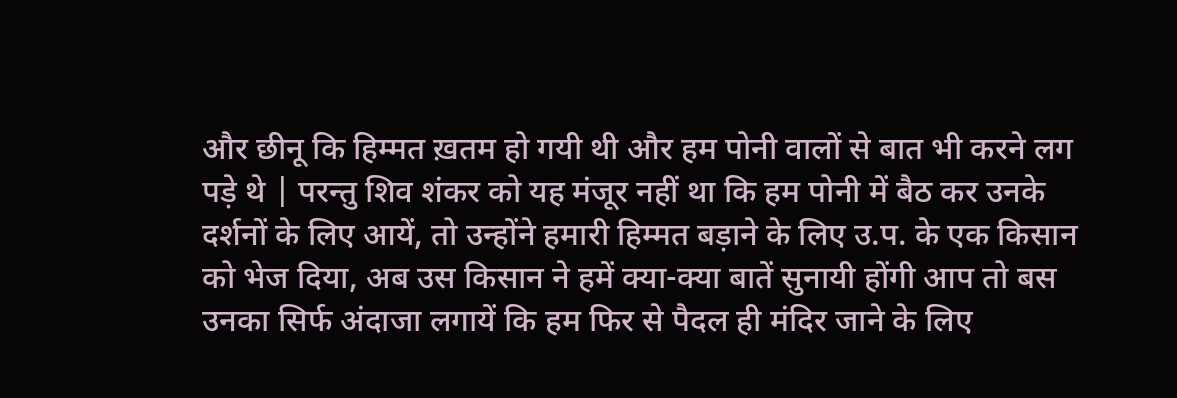और छीनू कि हिम्मत ख़तम हो गयी थी और हम पोनी वालों से बात भी करने लग पड़े थे | परन्तु शिव शंकर को यह मंजूर नहीं था कि हम पोनी में बैठ कर उनके दर्शनों के लिए आयें, तो उन्होंने हमारी हिम्मत बड़ाने के लिए उ.प. के एक किसान को भेज दिया, अब उस किसान ने हमें क्या-क्या बातें सुनायी होंगी आप तो बस उनका सिर्फ अंदाजा लगायें कि हम फिर से पैदल ही मंदिर जाने के लिए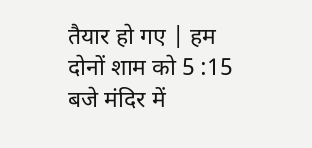तैयार हो गए | हम दोनों शाम को 5 :15 बजे मंदिर में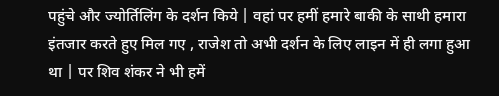पहुंचे और ज्योर्तिलिंग के दर्शन किये | वहां पर हमीं हमारे बाकी के साथी हमारा इंतजार करते हुए मिल गए , राजेश तो अभी दर्शन के लिए लाइन में ही लगा हुआ था | पर शिव शंकर ने भी हमें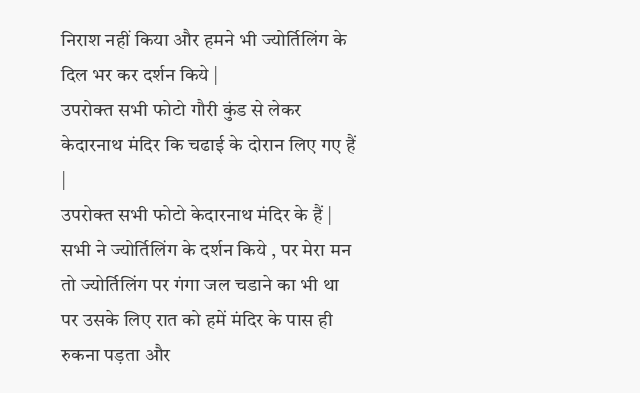निराश नहीं किया और हमने भी ज्योर्तिलिंग के दिल भर कर दर्शन किये |
उपरोक्त सभी फोटो गौरी कुंड से लेकर केदारनाथ मंदिर कि चढाई के दोरान लिए गए हैं |
उपरोक्त सभी फोटो केदारनाथ मंदिर के हैं |
सभी ने ज्योर्तिलिंग के दर्शन किये , पर मेरा मन तो ज्योर्तिलिंग पर गंगा जल चडाने का भी था पर उसके लिए रात को हमें मंदिर के पास ही रुकना पड़ता और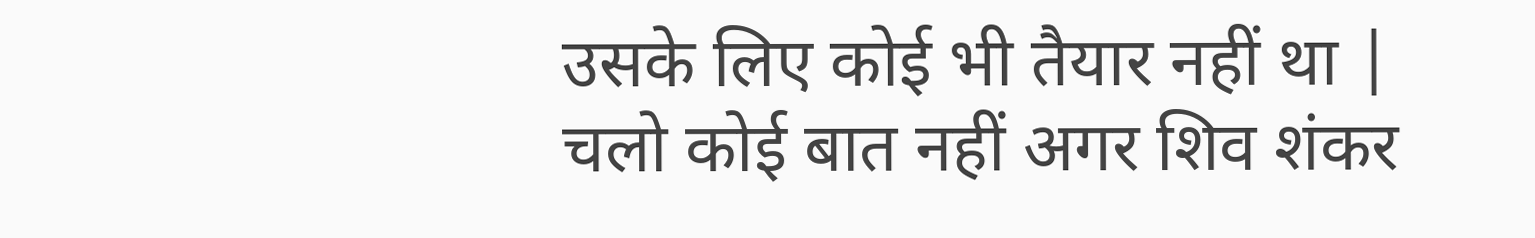उसके लिए कोई भी तैयार नहीं था | चलो कोई बात नहीं अगर शिव शंकर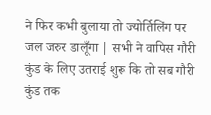ने फिर कभी बुलाया तो ज्योर्तिलिंग पर जल जरुर डालूँगा | सभी ने वापिस गौरी कुंड के लिए उतराई शुरू कि तो सब गौरी कुंड तक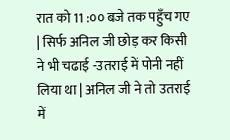रात को 11 :०० बजे तक पहुँच गए | सिर्फ अनिल जी छोड़ कर किसी ने भी चढाई -उतराई में पोनी नहीं लिया था | अनिल जी ने तो उतराई में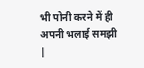भी पोनी करने में ही अपनी भलाई समझी |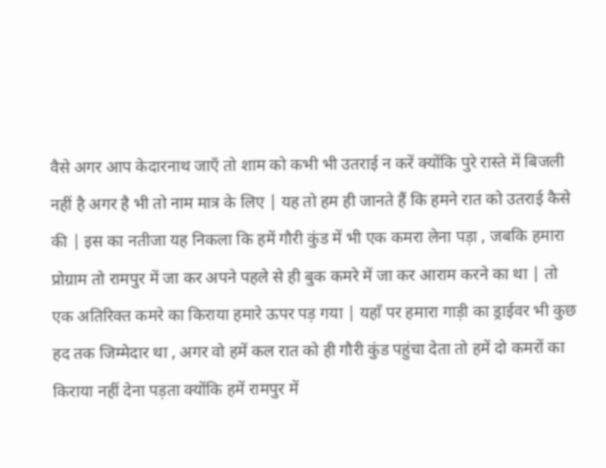वैसे अगर आप केदारनाथ जाएँ तो शाम को कभी भी उतराई न करें क्योंकि पुरे रास्ते में बिजली नहीं है अगर है भी तो नाम मात्र के लिए | यह तो हम ही जानते हैं कि हमने रात को उतराई कैसे की | इस का नतीजा यह निकला कि हमें गौरी कुंड में भी एक कमरा लेना पड़ा , जबकि हमारा प्रोग्राम तो रामपुर में जा कर अपने पहले से ही बुक कमरे में जा कर आराम करने का था | तो एक अतिरिक्त कमरे का किराया हमारे ऊपर पड़ गया | यहाँ पर हमारा गाड़ी का ड्राईवर भी कुछ हद तक जिम्मेदार था , अगर वो हमें कल रात को ही गौरी कुंड पहुंचा देता तो हमें दो कमरों का किराया नहीं देना पड़ता क्योंकि हमें रामपुर में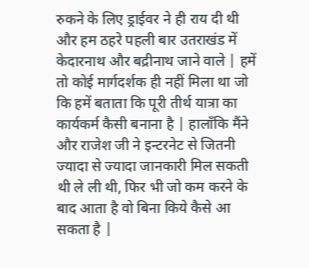रुकने के लिए ड्राईवर ने ही राय दी थी और हम ठहरे पहली बार उतराखंड में केदारनाथ और बद्रीनाथ जाने वाले | हमें तो कोई मार्गदर्शक ही नहीं मिला था जो कि हमें बताता कि पूरी तीर्थ यात्रा का कार्यकर्म कैसी बनाना है | हालाँकि मैंने और राजेश जी ने इन्टरनेट से जितनी ज्यादा से ज्यादा जानकारी मिल सकती थी ले ली थी, फिर भी जो कम करने के बाद आता है वो बिना किये कैसे आ सकता है |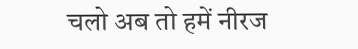चलो अब तो हमें नीरज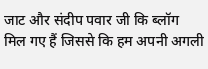जाट और संदीप पवार जी कि ब्लॉग मिल गए हैं जिससे कि हम अपनी अगली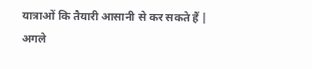यात्राओं कि तैयारी आसानी से कर सकते हैं |
अगले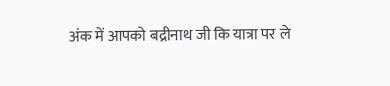अंक में आपको बद्रीनाथ जी कि यात्रा पर ले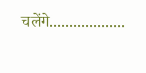चलेंगे...................